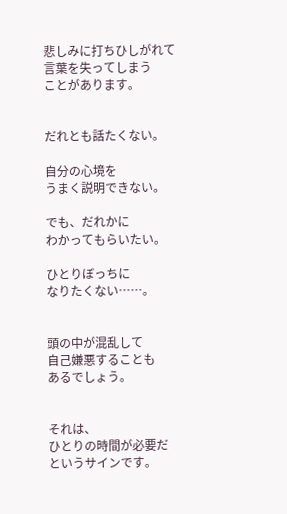悲しみに打ちひしがれて
言葉を失ってしまう
ことがあります。


だれとも話たくない。

自分の心境を
うまく説明できない。

でも、だれかに
わかってもらいたい。

ひとりぼっちに
なりたくない……。


頭の中が混乱して
自己嫌悪することも
あるでしょう。


それは、
ひとりの時間が必要だ
というサインです。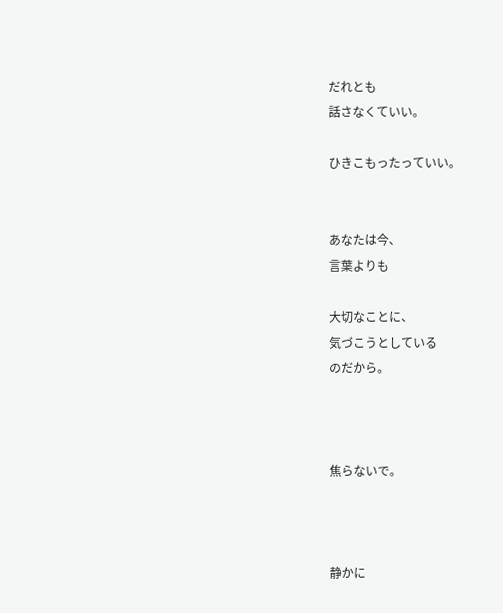だれとも
話さなくていい。

ひきこもったっていい。


あなたは今、
言葉よりも

大切なことに、
気づこうとしている
のだから。



焦らないで。



静かに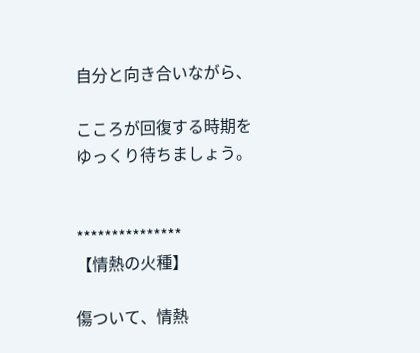自分と向き合いながら、

こころが回復する時期を
ゆっくり待ちましょう。


***************
【情熱の火種】

傷ついて、情熱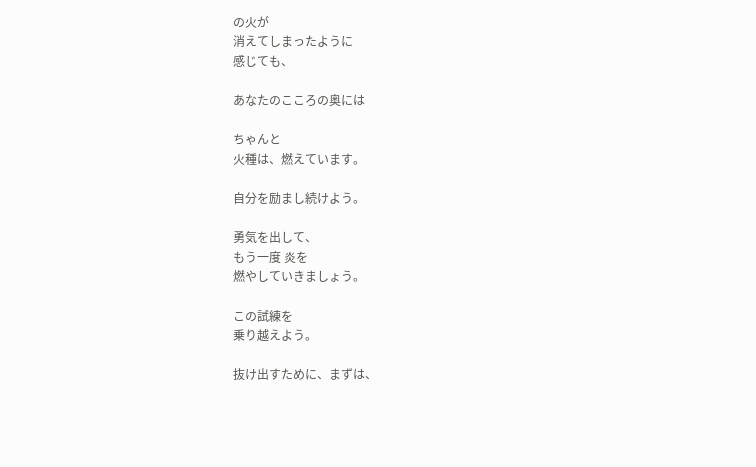の火が
消えてしまったように
感じても、

あなたのこころの奥には

ちゃんと
火種は、燃えています。

自分を励まし続けよう。

勇気を出して、
もう一度 炎を
燃やしていきましょう。

この試練を
乗り越えよう。

抜け出すために、まずは、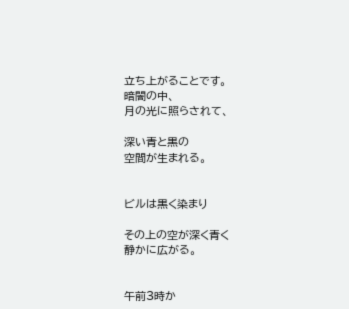立ち上がることです。
暗闇の中、
月の光に照らされて、

深い青と黒の
空間が生まれる。


ビルは黒く染まり

その上の空が深く青く
静かに広がる。


午前3時か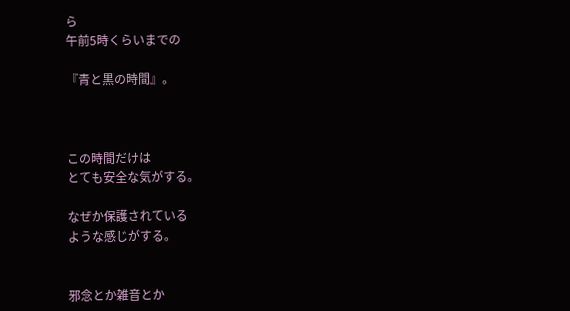ら
午前5時くらいまでの

『青と黒の時間』。



この時間だけは
とても安全な気がする。

なぜか保護されている
ような感じがする。


邪念とか雑音とか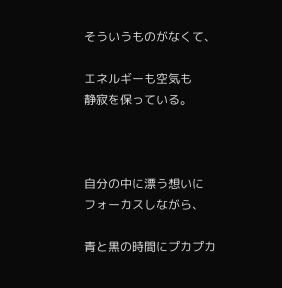そういうものがなくて、

エネルギーも空気も
静寂を保っている。



自分の中に漂う想いに
フォーカスしながら、

青と黒の時間にプカプカ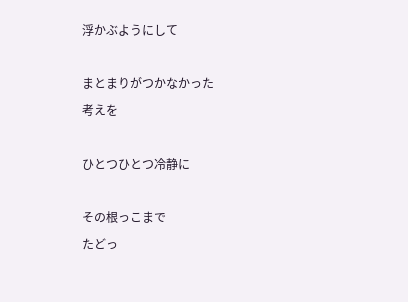浮かぶようにして

まとまりがつかなかった
考えを

ひとつひとつ冷静に

その根っこまで
たどっ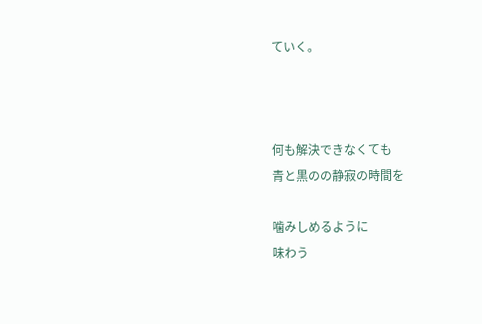ていく。



何も解決できなくても
青と黒のの静寂の時間を

噛みしめるように
味わう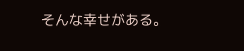そんな幸せがある。